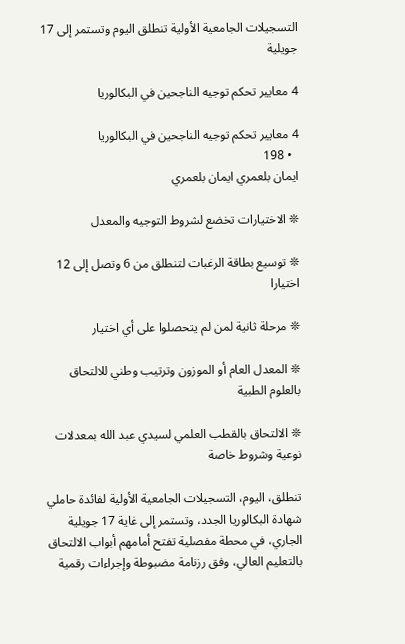التسجيلات الجامعية الأولية تنطلق اليوم وتستمر إلى 17 جويلية

4 معايير تحكم توجيه الناجحين في البكالوريا

4 معايير تحكم توجيه الناجحين في البكالوريا
  • 198
ايمان بلعمري ايمان بلعمري

❊ الاختيارات تخضع لشروط التوجيه والمعدل

❊ توسيع بطاقة الرغبات لتنطلق من 6 وتصل إلى 12 اختيارا

❊ مرحلة ثانية لمن لم يتحصلوا على أي اختيار

❊ المعدل العام أو الموزون وترتيب وطني للالتحاق بالعلوم الطبية

❊ الالتحاق بالقطب العلمي لسيدي عبد الله بمعدلات نوعية وشروط خاصة

تنطلق، اليوم، التسجيلات الجامعية الأولية لفائدة حاملي شهادة البكالوريا الجدد، وتستمر إلى غاية 17 جويلية الجاري، في محطة مفصلية تفتح أمامهم أبواب الالتحاق بالتعليم العالي، وفق رزنامة مضبوطة وإجراءات رقمية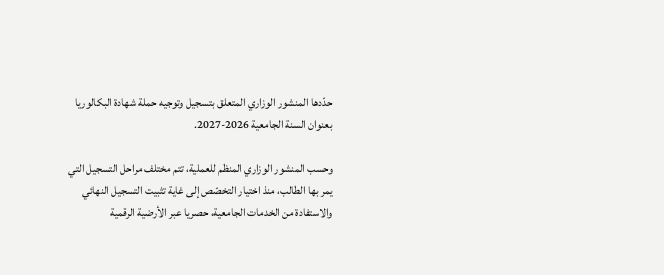حدّدها المنشور الوزاري المتعلق بتسجيل وتوجيه حملة شهادة البكالوريا بعنوان السنة الجامعية 2026-2027.

وحسب المنشور الوزاري المنظم للعملية، تتم مختلف مراحل التسجيل التي يمر بها الطالب، منذ اختيار التخصّص إلى غاية تثبيت التسجيل النهائي والاستفادة من الخدمات الجامعية، حصريا عبر الأرضية الرقمية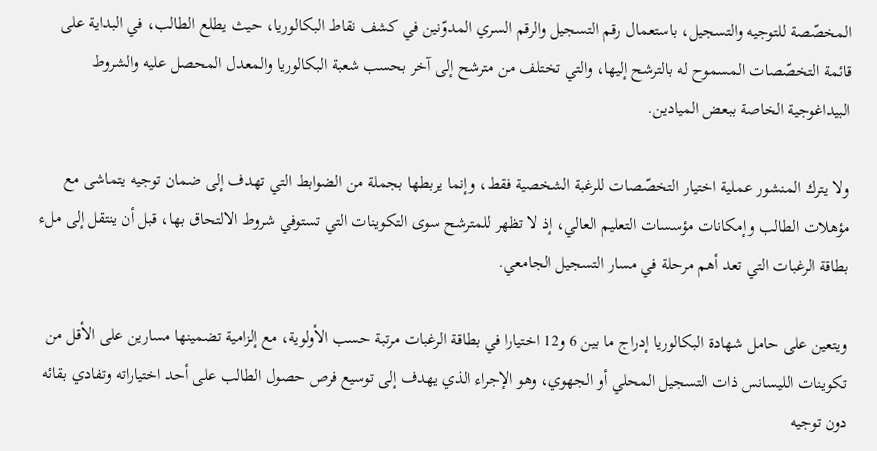المخصّصة للتوجيه والتسجيل، باستعمال رقم التسجيل والرقم السري المدوّنين في كشف نقاط البكالوريا، حيث يطلع الطالب، في البداية على قائمة التخصّصات المسموح له بالترشح إليها، والتي تختلف من مترشح إلى آخر بحسب شعبة البكالوريا والمعدل المحصل عليه والشروط البيداغوجية الخاصة ببعض الميادين.

ولا يترك المنشور عملية اختيار التخصّصات للرغبة الشخصية فقط، وإنما يربطها بجملة من الضوابط التي تهدف إلى ضمان توجيه يتماشى مع مؤهلات الطالب وإمكانات مؤسسات التعليم العالي، إذ لا تظهر للمترشح سوى التكوينات التي تستوفي شروط الالتحاق بها، قبل أن ينتقل إلى ملء بطاقة الرغبات التي تعد أهم مرحلة في مسار التسجيل الجامعي.

ويتعين على حامل شهادة البكالوريا إدراج ما بين 6 و12 اختيارا في بطاقة الرغبات مرتبة حسب الأولوية، مع إلزامية تضمينها مسارين على الأقل من تكوينات الليسانس ذات التسجيل المحلي أو الجهوي، وهو الإجراء الذي يهدف إلى توسيع فرص حصول الطالب على أحد اختياراته وتفادي بقائه دون توجيه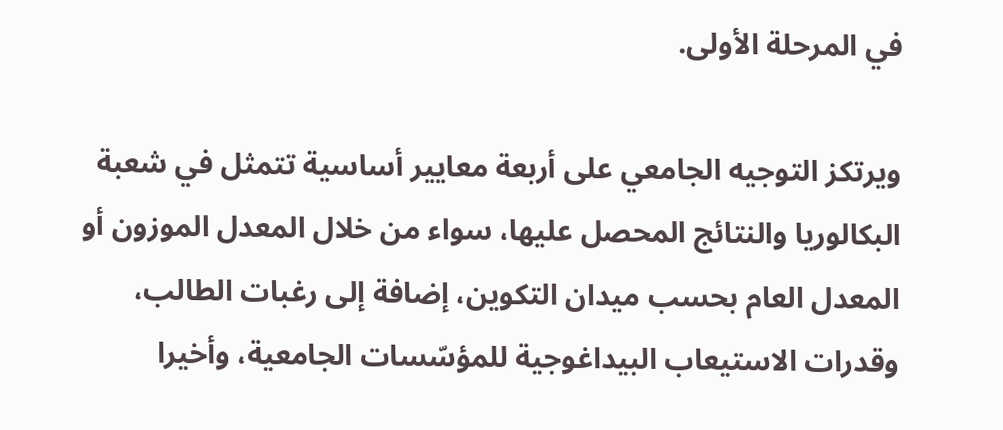في المرحلة الأولى.

ويرتكز التوجيه الجامعي على أربعة معايير أساسية تتمثل في شعبة البكالوريا والنتائج المحصل عليها، سواء من خلال المعدل الموزون أو المعدل العام بحسب ميدان التكوين، إضافة إلى رغبات الطالب، وقدرات الاستيعاب البيداغوجية للمؤسّسات الجامعية، وأخيرا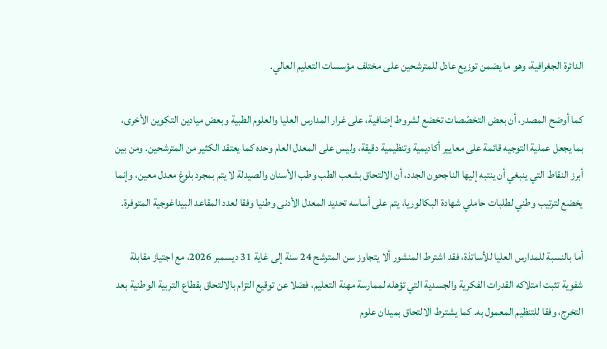الدائرة الجغرافية، وهو ما يضمن توزيع عادل للمترشحين على مختلف مؤسسات التعليم العالي.

كما أوضح المصدر، أن بعض التخصّصات تخضع لشروط إضافية، على غرار المدارس العليا والعلوم الطبية وبعض ميادين التكوين الأخرى، بما يجعل عملية التوجيه قائمة على معايير أكاديمية وتنظيمية دقيقة، وليس على المعدل العام وحده كما يعتقد الكثير من المترشحين. ومن بين أبرز النقاط التي ينبغي أن ينتبه إليها الناجحون الجدد، أن الالتحاق بشعب الطب وطب الأسنان والصيدلة لا يتم بمجرد بلوغ معدل معين، وإنما يخضع لترتيب وطني لطلبات حاملي شهادة البكالوريا، يتم على أساسه تحديد المعدل الأدنى وطنيا وفقا لعدد المقاعد البيداغوجية المتوفرة.

أما بالنسبة للمدارس العليا للأساتذة، فقد اشترط المنشور ألا يتجاوز سن المترشح 24 سنة إلى غاية 31 ديسمبر 2026، مع اجتياز مقابلة شفوية تثبت امتلاكه القدرات الفكرية والجسدية التي تؤهله لممارسة مهنة التعليم، فضلا عن توقيع التزام بالالتحاق بقطاع التربية الوطنية بعد التخرج، وفقا للتنظيم المعمول به. كما يشترط الالتحاق بميدان علوم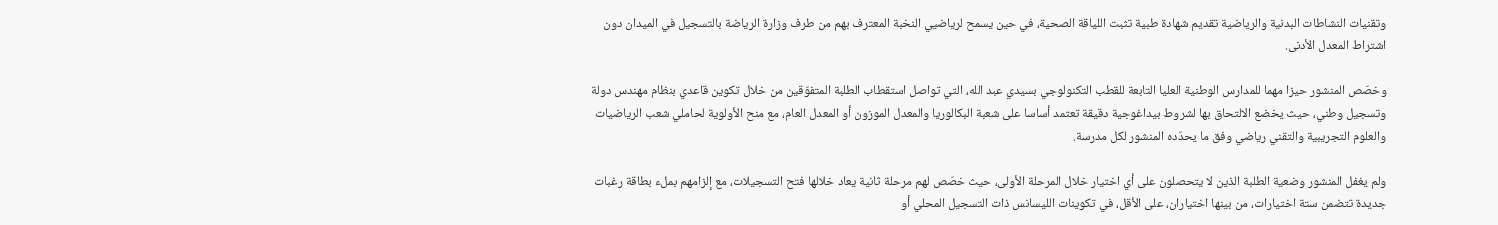وتقنيات النشاطات البدنية والرياضية تقديم شهادة طبية تثبت اللياقة الصحية، في حين يسمح لرياضيي النخبة المعترف بهم من طرف وزارة الرياضة بالتسجيل في الميدان دون اشتراط المعدل الأدنى.

وخصّص المنشور حيزا مهما للمدارس الوطنية العليا التابعة للقطب التكنولوجي بسيدي عبد الله، التي تواصل استقطاب الطلبة المتفوّقين من خلال تكوين قاعدي بنظام مهندس دولة وتسجيل وطني، حيث يخضع الالتحاق بها لشروط بيداغوجية دقيقة تعتمد أساسا على شعبة البكالوريا والمعدل الموزون أو المعدل العام، مع منح الأولوية لحاملي شعب الرياضيات والعلوم التجريبية والتقني رياضي وفق ما يحدّده المنشور لكل مدرسة.

ولم يغفل المنشور وضعية الطلبة الذين لا يتحصلون على أي اختيار خلال المرحلة الأولى، حيث خصّص لهم مرحلة ثانية يعاد خلالها فتح التسجيلات، مع إلزامهم بملء بطاقة رغبات جديدة تتضمن ستة اختيارات، من بينها اختياران، على الأقل، في تكوينات الليسانس ذات التسجيل المحلي أو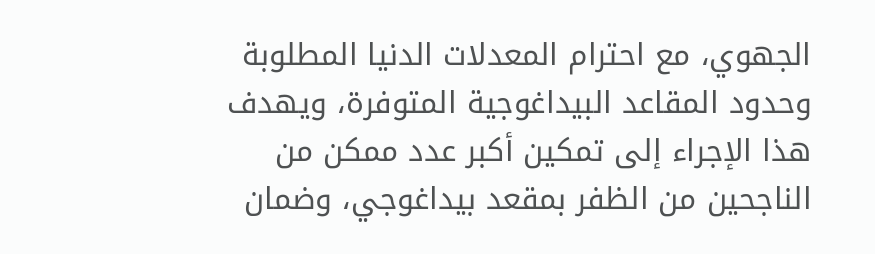الجهوي، مع احترام المعدلات الدنيا المطلوبة وحدود المقاعد البيداغوجية المتوفرة، ويهدف هذا الإجراء إلى تمكين أكبر عدد ممكن من الناجحين من الظفر بمقعد بيداغوجي، وضمان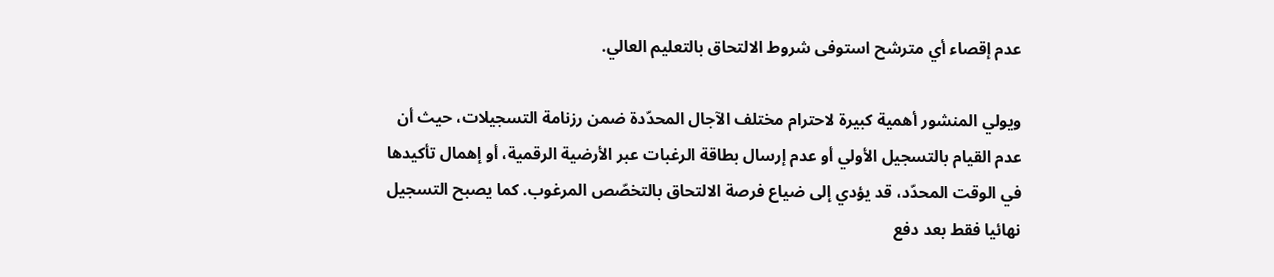عدم إقصاء أي مترشح استوفى شروط الالتحاق بالتعليم العالي.

ويولي المنشور أهمية كبيرة لاحترام مختلف الآجال المحدّدة ضمن رزنامة التسجيلات، حيث أن عدم القيام بالتسجيل الأولي أو عدم إرسال بطاقة الرغبات عبر الأرضية الرقمية، أو إهمال تأكيدها في الوقت المحدّد، قد يؤدي إلى ضياع فرصة الالتحاق بالتخصّص المرغوب. كما يصبح التسجيل نهائيا فقط بعد دفع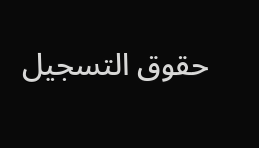حقوق التسجيل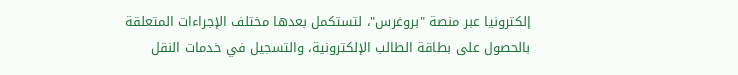إلكترونيا عبر منصة "بروغرس"، لتستكمل بعدها مختلف الإجراءات المتعلقة بالحصول على بطاقة الطالب الإلكترونية، والتسجيل في خدمات النقل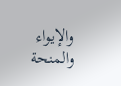والإيواء والمنحة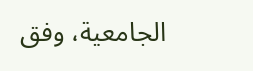الجامعية، وفق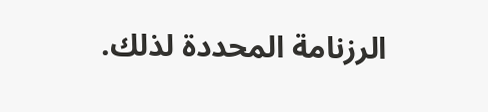الرزنامة المحددة لذلك.